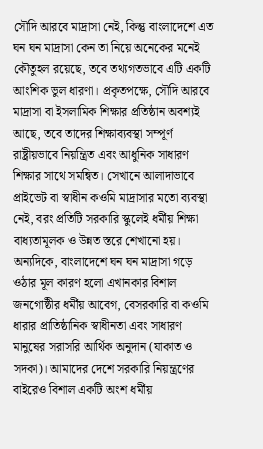সৌদি আরবে মাদ্রাসা নেই, কিন্তু বাংলাদেশে এত ঘন ঘন মাদ্রাসা কেন তা নিয়ে অনেকের মনেই কৌতুহল রয়েছে, তবে তথ্যগতভাবে এটি একটি আংশিক ভুল ধারণা। প্রকৃতপক্ষে, সৌদি আরবে মাদ্রাসা বা ইসলামিক শিক্ষার প্রতিষ্ঠান অবশ্যই আছে, তবে তাদের শিক্ষাব্যবস্থা সম্পূর্ণ রাষ্ট্রীয়ভাবে নিয়ন্ত্রিত এবং আধুনিক সাধারণ শিক্ষার সাথে সমন্বিত। সেখানে আলাদাভাবে প্রাইভেট বা স্বাধীন কওমি মাদ্রাসার মতো ব্যবস্থা নেই, বরং প্রতিটি সরকারি স্কুলেই ধর্মীয় শিক্ষা বাধ্যতামূলক ও উন্নত স্তরে শেখানো হয়।
অন্যদিকে, বাংলাদেশে ঘন ঘন মাদ্রাসা গড়ে ওঠার মূল কারণ হলো এখানকার বিশাল জনগোষ্ঠীর ধর্মীয় আবেগ, বেসরকারি বা কওমি ধারার প্রাতিষ্ঠানিক স্বাধীনতা এবং সাধারণ মানুষের সরাসরি আর্থিক অনুদান (যাকাত ও সদকা)। আমাদের দেশে সরকারি নিয়ন্ত্রণের বাইরেও বিশাল একটি অংশ ধর্মীয়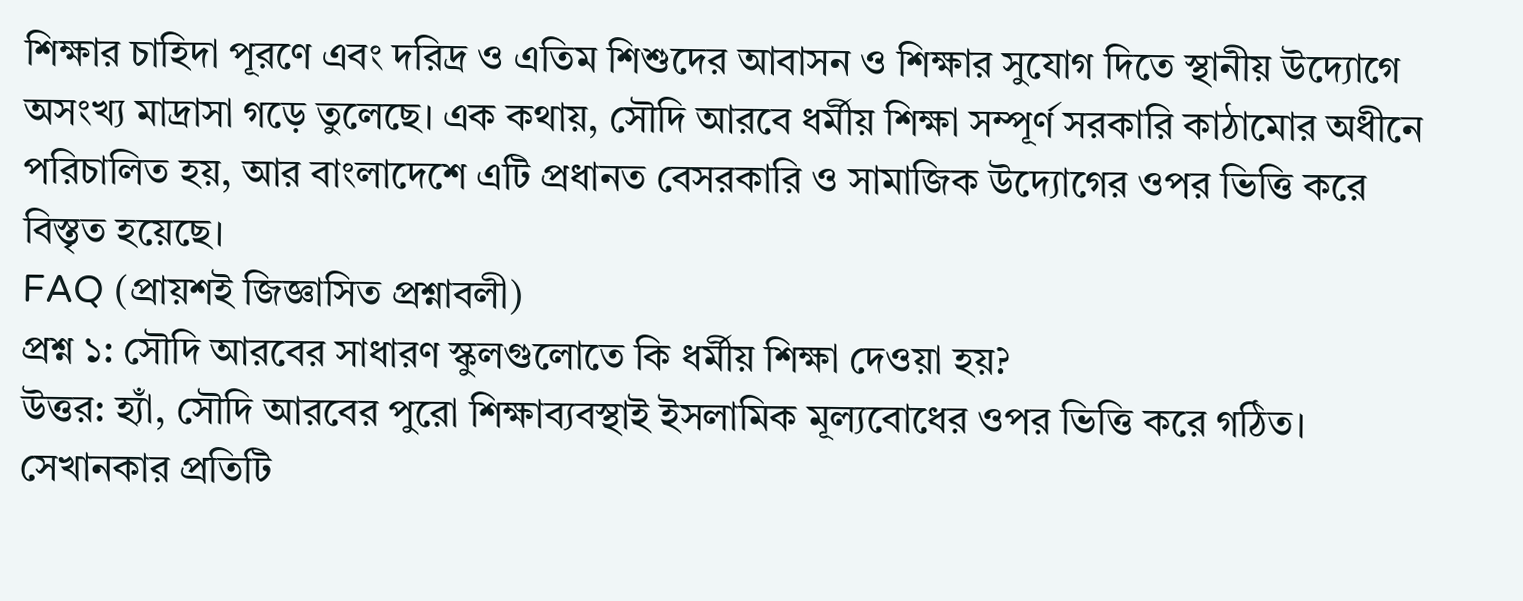শিক্ষার চাহিদা পূরণে এবং দরিদ্র ও এতিম শিশুদের আবাসন ও শিক্ষার সুযোগ দিতে স্থানীয় উদ্যোগে অসংখ্য মাদ্রাসা গড়ে তুলেছে। এক কথায়, সৌদি আরবে ধর্মীয় শিক্ষা সম্পূর্ণ সরকারি কাঠামোর অধীনে পরিচালিত হয়, আর বাংলাদেশে এটি প্রধানত বেসরকারি ও সামাজিক উদ্যোগের ওপর ভিত্তি করে বিস্তৃত হয়েছে।
FAQ (প্রায়শই জিজ্ঞাসিত প্রশ্নাবলী)
প্রশ্ন ১: সৌদি আরবের সাধারণ স্কুলগুলোতে কি ধর্মীয় শিক্ষা দেওয়া হয়?
উত্তর: হ্যাঁ, সৌদি আরবের পুরো শিক্ষাব্যবস্থাই ইসলামিক মূল্যবোধের ওপর ভিত্তি করে গঠিত। সেখানকার প্রতিটি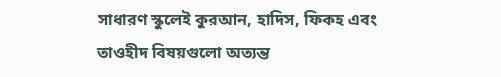সাধারণ স্কুলেই কুরআন, হাদিস, ফিকহ এবং তাওহীদ বিষয়গুলো অত্যন্ত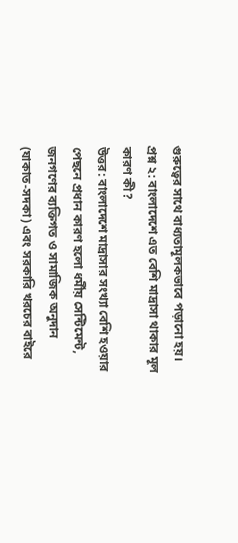গুরুত্বের সাথে বাধ্যতামূলকভাবে পড়ানো হয়।
প্রশ্ন ২: বাংলাদেশে এত বেশি মাদ্রাসা থাকার মূল কারণ কী?
উত্তর: বাংলাদেশে মাদ্রাসার সংখ্যা বেশি হওয়ার পেছনে প্রধান কারণ হলো ধর্মীয় সেন্টিমেন্ট, জনগণের ব্যক্তিগত ও সামাজিক অনুদান (যাকাত-সদকা) এবং সরকারি খরচের বাইরে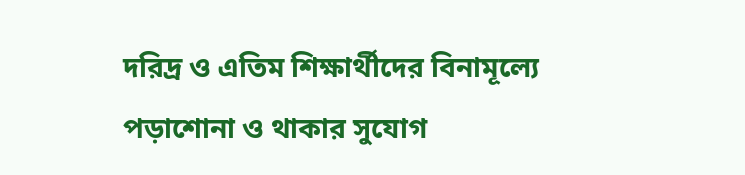দরিদ্র ও এতিম শিক্ষার্থীদের বিনামূল্যে পড়াশোনা ও থাকার সুযোগ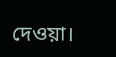দেওয়া।